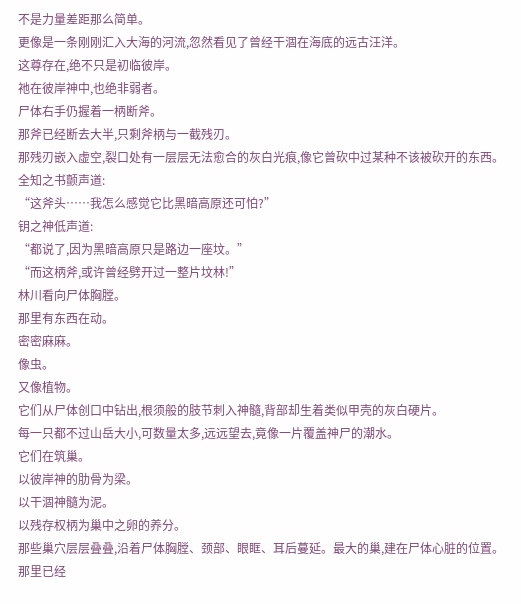不是力量差距那么简单。
更像是一条刚刚汇入大海的河流,忽然看见了曾经干涸在海底的远古汪洋。
这尊存在,绝不只是初临彼岸。
祂在彼岸神中,也绝非弱者。
尸体右手仍握着一柄断斧。
那斧已经断去大半,只剩斧柄与一截残刃。
那残刃嵌入虚空,裂口处有一层层无法愈合的灰白光痕,像它曾砍中过某种不该被砍开的东西。
全知之书颤声道:
“这斧头……我怎么感觉它比黑暗高原还可怕?”
钥之神低声道:
“都说了,因为黑暗高原只是路边一座坟。”
“而这柄斧,或许曾经劈开过一整片坟林!”
林川看向尸体胸膛。
那里有东西在动。
密密麻麻。
像虫。
又像植物。
它们从尸体创口中钻出,根须般的肢节刺入神髓,背部却生着类似甲壳的灰白硬片。
每一只都不过山岳大小,可数量太多,远远望去,竟像一片覆盖神尸的潮水。
它们在筑巢。
以彼岸神的肋骨为梁。
以干涸神髓为泥。
以残存权柄为巢中之卵的养分。
那些巢穴层层叠叠,沿着尸体胸膛、颈部、眼眶、耳后蔓延。最大的巢,建在尸体心脏的位置。
那里已经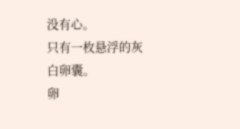没有心。
只有一枚悬浮的灰白卵囊。
卵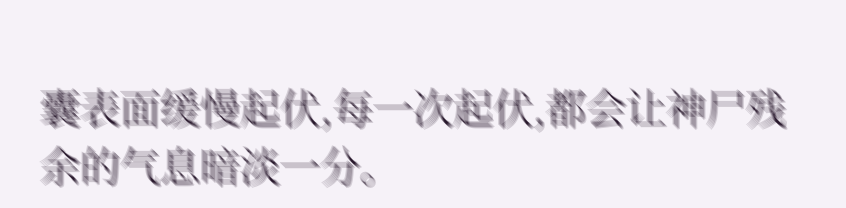囊表面缓慢起伏,每一次起伏,都会让神尸残余的气息暗淡一分。